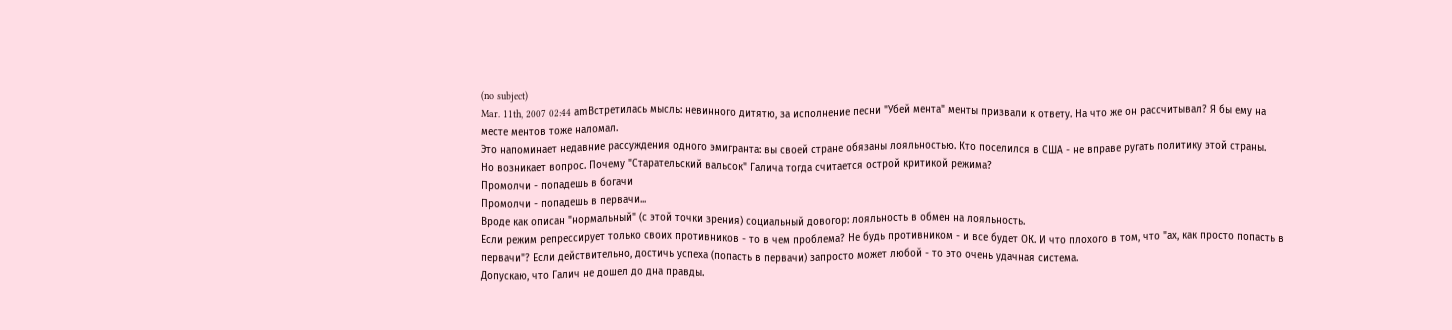(no subject)
Mar. 11th, 2007 02:44 amВстретилась мысль: невинного дитятю, за исполнение песни "Убей мента" менты призвали к ответу. На что же он рассчитывал? Я бы ему на месте ментов тоже наломал.
Это напоминает недавние рассуждения одного эмигранта: вы своей стране обязаны лояльностью. Кто поселился в США - не вправе ругать политику этой страны.
Но возникает вопрос. Почему "Старательский вальсок" Галича тогда считается острой критикой режима?
Промолчи - попадешь в богачи
Промолчи - попадешь в первачи...
Вроде как описан "нормальный" (с этой точки зрения) социальный довогор: лояльность в обмен на лояльность.
Если режим репрессирует только своих противников - то в чем проблема? Не будь противником - и все будет ОК. И что плохого в том, что "ах, как просто попасть в первачи"? Если действительно, достичь успеха (попасть в первачи) запросто может любой - то это очень удачная система.
Допускаю, что Галич не дошел до дна правды.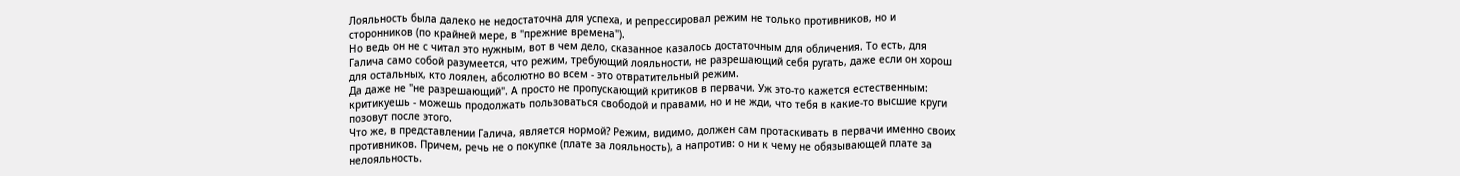Лояльность была далеко не недостаточна для успеха, и репрессировал режим не только противников, но и сторонников (по крайней мере, в "прежние времена").
Но ведь он не с читал это нужным, вот в чем дело, сказанное казалось достаточным для обличения. То есть, для Галича само собой разумеется, что режим, требующий лояльности, не разрешающий себя ругать, даже если он хорош для остальных, кто лоялен, абсолютно во всем - это отвратительный режим.
Да даже не "не разрешающий". А просто не пропускающий критиков в первачи. Уж это-то кажется естественным: критикуешь - можешь продолжать пользоваться свободой и правами, но и не жди, что тебя в какие-то высшие круги позовут после этого.
Что же, в представлении Галича, является нормой? Режим, видимо, должен сам протаскивать в первачи именно своих противников. Причем, речь не о покупке (плате за лояльность), а напротив: о ни к чему не обязывающей плате за нелояльность.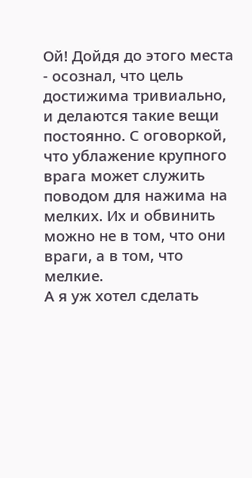Ой! Дойдя до этого места - осознал, что цель достижима тривиально, и делаются такие вещи постоянно. С оговоркой, что ублажение крупного врага может служить поводом для нажима на мелких. Их и обвинить можно не в том, что они враги, а в том, что мелкие.
А я уж хотел сделать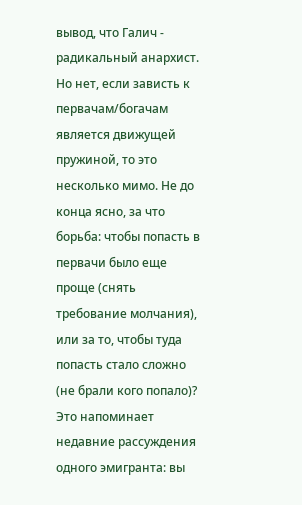вывод, что Галич - радикальный анархист. Но нет, если зависть к первачам/богачам является движущей пружиной, то это несколько мимо. Не до конца ясно, за что борьба: чтобы попасть в первачи было еще проще (снять требование молчания), или за то, чтобы туда попасть стало сложно (не брали кого попало)?
Это напоминает недавние рассуждения одного эмигранта: вы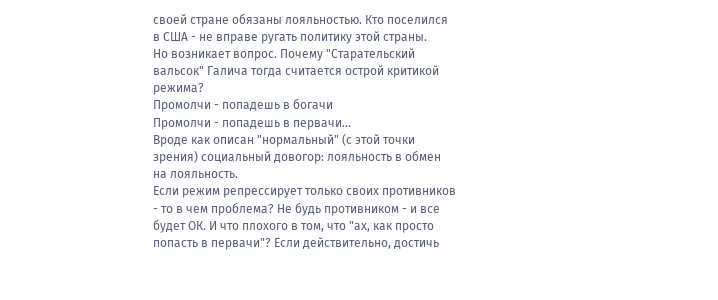своей стране обязаны лояльностью. Кто поселился в США - не вправе ругать политику этой страны.
Но возникает вопрос. Почему "Старательский вальсок" Галича тогда считается острой критикой режима?
Промолчи - попадешь в богачи
Промолчи - попадешь в первачи...
Вроде как описан "нормальный" (с этой точки зрения) социальный довогор: лояльность в обмен на лояльность.
Если режим репрессирует только своих противников - то в чем проблема? Не будь противником - и все будет ОК. И что плохого в том, что "ах, как просто попасть в первачи"? Если действительно, достичь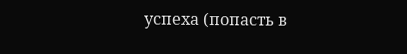успеха (попасть в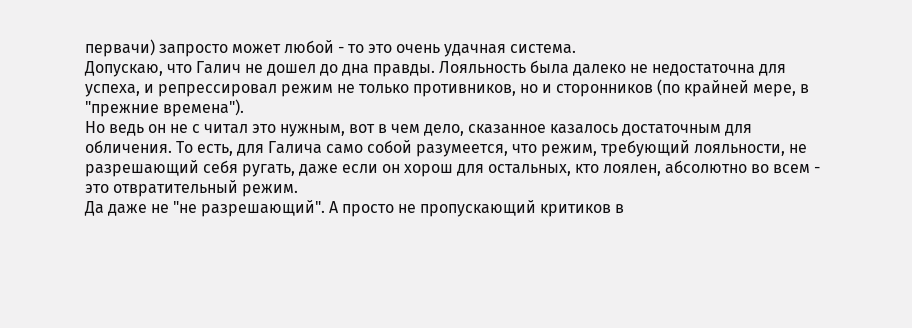первачи) запросто может любой - то это очень удачная система.
Допускаю, что Галич не дошел до дна правды. Лояльность была далеко не недостаточна для успеха, и репрессировал режим не только противников, но и сторонников (по крайней мере, в "прежние времена").
Но ведь он не с читал это нужным, вот в чем дело, сказанное казалось достаточным для обличения. То есть, для Галича само собой разумеется, что режим, требующий лояльности, не разрешающий себя ругать, даже если он хорош для остальных, кто лоялен, абсолютно во всем - это отвратительный режим.
Да даже не "не разрешающий". А просто не пропускающий критиков в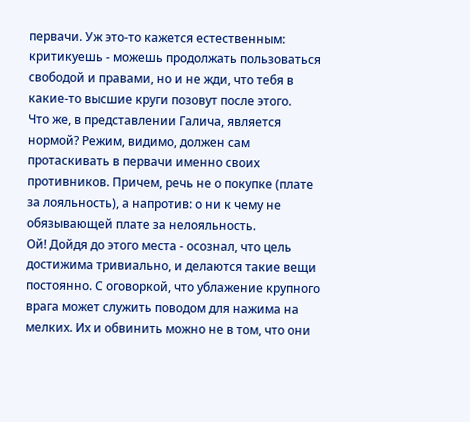первачи. Уж это-то кажется естественным: критикуешь - можешь продолжать пользоваться свободой и правами, но и не жди, что тебя в какие-то высшие круги позовут после этого.
Что же, в представлении Галича, является нормой? Режим, видимо, должен сам протаскивать в первачи именно своих противников. Причем, речь не о покупке (плате за лояльность), а напротив: о ни к чему не обязывающей плате за нелояльность.
Ой! Дойдя до этого места - осознал, что цель достижима тривиально, и делаются такие вещи постоянно. С оговоркой, что ублажение крупного врага может служить поводом для нажима на мелких. Их и обвинить можно не в том, что они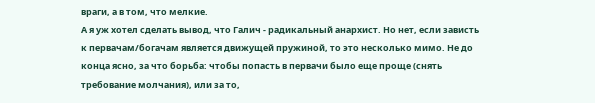враги, а в том, что мелкие.
А я уж хотел сделать вывод, что Галич - радикальный анархист. Но нет, если зависть к первачам/богачам является движущей пружиной, то это несколько мимо. Не до конца ясно, за что борьба: чтобы попасть в первачи было еще проще (снять требование молчания), или за то,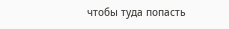чтобы туда попасть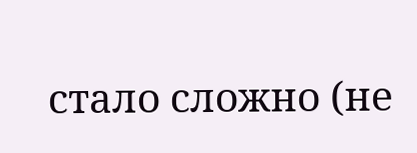стало сложно (не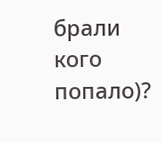брали кого попало)?